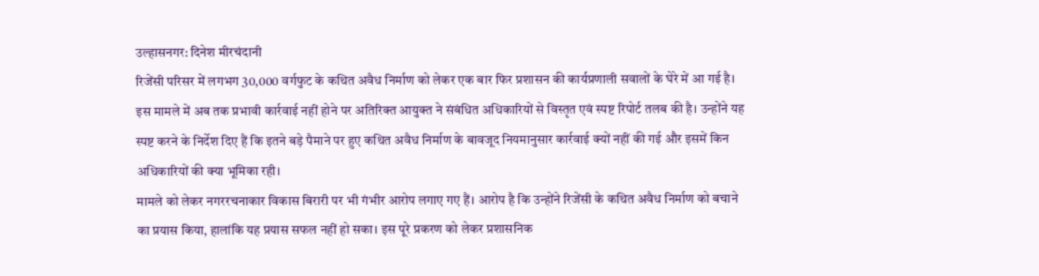उल्हासनगर: दिनेश मीरचंदानी
रिजेंसी परिसर में लगभग 30,000 वर्गफुट के कथित अवैध निर्माण को लेकर एक बार फिर प्रशासन की कार्यप्रणाली सवालों के घेरे में आ गई है। इस मामले में अब तक प्रभावी कार्रवाई नहीं होने पर अतिरिक्त आयुक्त ने संबंधित अधिकारियों से विस्तृत एवं स्पष्ट रिपोर्ट तलब की है। उन्होंने यह स्पष्ट करने के निर्देश दिए हैं कि इतने बड़े पैमाने पर हुए कथित अवैध निर्माण के बावजूद नियमानुसार कार्रवाई क्यों नहीं की गई और इसमें किन अधिकारियों की क्या भूमिका रही।
मामले को लेकर नगररचनाकार विकास बिरारी पर भी गंभीर आरोप लगाए गए हैं। आरोप है कि उन्होंने रिजेंसी के कथित अवैध निर्माण को बचाने का प्रयास किया, हालांकि यह प्रयास सफल नहीं हो सका। इस पूरे प्रकरण को लेकर प्रशासनिक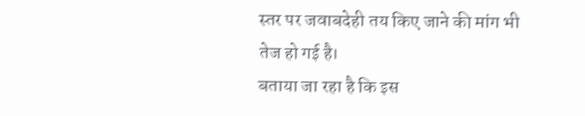स्तर पर जवाबदेही तय किए जाने की मांग भी तेज हो गई है।
बताया जा रहा है कि इस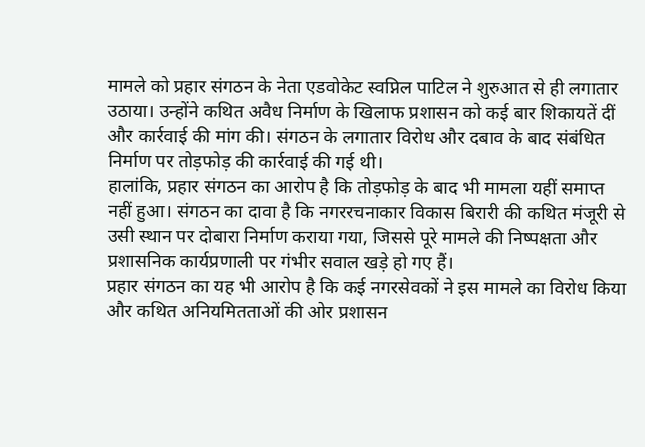मामले को प्रहार संगठन के नेता एडवोकेट स्वप्निल पाटिल ने शुरुआत से ही लगातार उठाया। उन्होंने कथित अवैध निर्माण के खिलाफ प्रशासन को कई बार शिकायतें दीं और कार्रवाई की मांग की। संगठन के लगातार विरोध और दबाव के बाद संबंधित निर्माण पर तोड़फोड़ की कार्रवाई की गई थी।
हालांकि, प्रहार संगठन का आरोप है कि तोड़फोड़ के बाद भी मामला यहीं समाप्त नहीं हुआ। संगठन का दावा है कि नगररचनाकार विकास बिरारी की कथित मंजूरी से उसी स्थान पर दोबारा निर्माण कराया गया, जिससे पूरे मामले की निष्पक्षता और प्रशासनिक कार्यप्रणाली पर गंभीर सवाल खड़े हो गए हैं।
प्रहार संगठन का यह भी आरोप है कि कई नगरसेवकों ने इस मामले का विरोध किया और कथित अनियमितताओं की ओर प्रशासन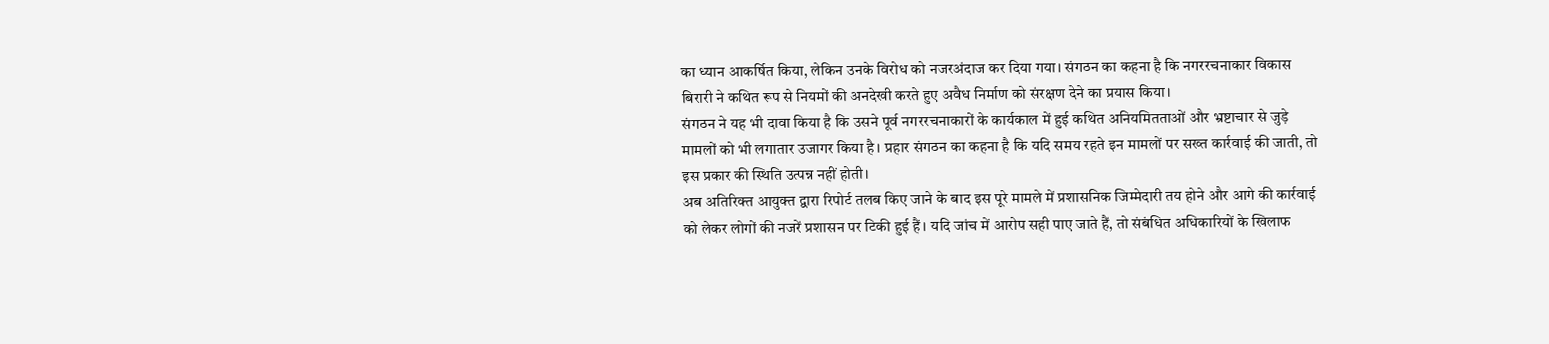का ध्यान आकर्षित किया, लेकिन उनके विरोध को नजरअंदाज कर दिया गया। संगठन का कहना है कि नगररचनाकार विकास बिरारी ने कथित रूप से नियमों की अनदेखी करते हुए अवैध निर्माण को संरक्षण देने का प्रयास किया।
संगठन ने यह भी दावा किया है कि उसने पूर्व नगररचनाकारों के कार्यकाल में हुई कथित अनियमितताओं और भ्रष्टाचार से जुड़े मामलों को भी लगातार उजागर किया है। प्रहार संगठन का कहना है कि यदि समय रहते इन मामलों पर सख्त कार्रवाई की जाती, तो इस प्रकार की स्थिति उत्पन्न नहीं होती।
अब अतिरिक्त आयुक्त द्वारा रिपोर्ट तलब किए जाने के बाद इस पूरे मामले में प्रशासनिक जिम्मेदारी तय होने और आगे की कार्रवाई को लेकर लोगों की नजरें प्रशासन पर टिकी हुई हैं। यदि जांच में आरोप सही पाए जाते हैं, तो संबंधित अधिकारियों के खिलाफ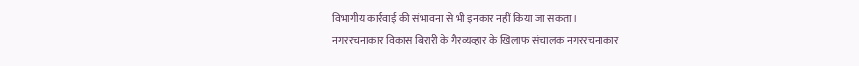विभागीय कार्रवाई की संभावना से भी इनकार नहीं किया जा सकता।
नगररचनाकार विकास बिरारी के गैरव्यव्हार के खिलाफ संचालक नगररचनाकार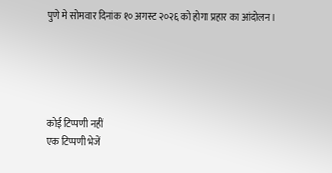पुणे मे सोमवार दिनांक १० अगस्ट २०२६ को होगा प्रहार का आंदोलन।





कोई टिप्पणी नहीं
एक टिप्पणी भेजें